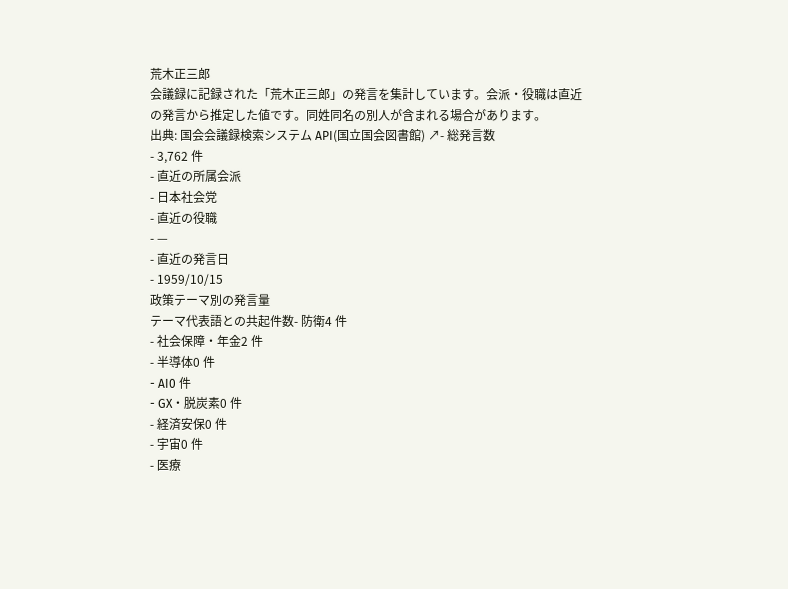荒木正三郎
会議録に記録された「荒木正三郎」の発言を集計しています。会派・役職は直近の発言から推定した値です。同姓同名の別人が含まれる場合があります。
出典: 国会会議録検索システム API(国立国会図書館) ↗- 総発言数
- 3,762 件
- 直近の所属会派
- 日本社会党
- 直近の役職
- —
- 直近の発言日
- 1959/10/15
政策テーマ別の発言量
テーマ代表語との共起件数- 防衛4 件
- 社会保障・年金2 件
- 半導体0 件
- AI0 件
- GX・脱炭素0 件
- 経済安保0 件
- 宇宙0 件
- 医療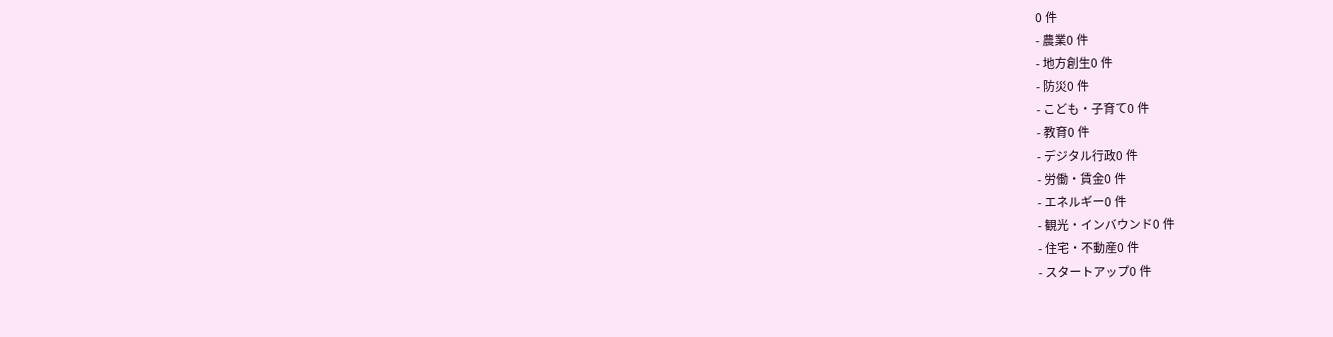0 件
- 農業0 件
- 地方創生0 件
- 防災0 件
- こども・子育て0 件
- 教育0 件
- デジタル行政0 件
- 労働・賃金0 件
- エネルギー0 件
- 観光・インバウンド0 件
- 住宅・不動産0 件
- スタートアップ0 件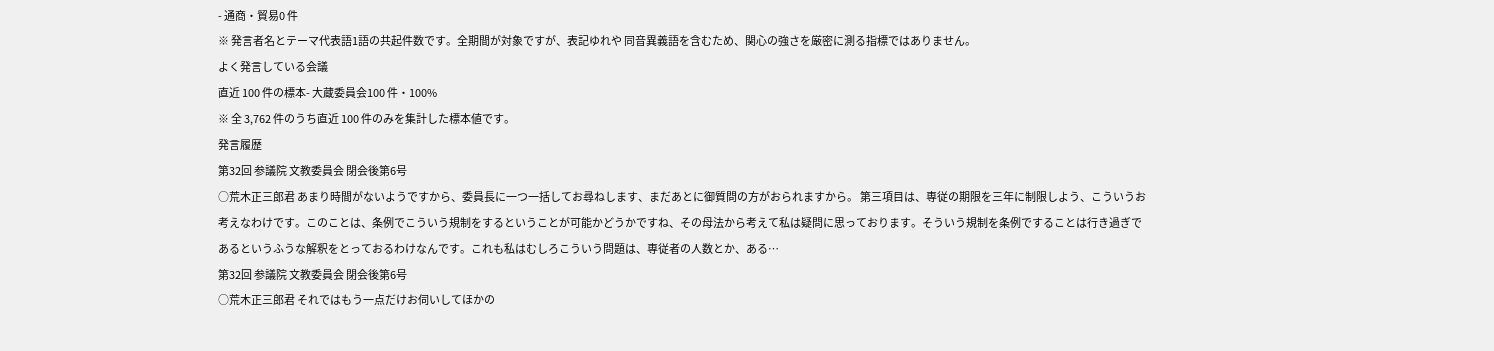- 通商・貿易0 件
※ 発言者名とテーマ代表語1語の共起件数です。全期間が対象ですが、表記ゆれや 同音異義語を含むため、関心の強さを厳密に測る指標ではありません。
よく発言している会議
直近 100 件の標本- 大蔵委員会100 件・100%
※ 全 3,762 件のうち直近 100 件のみを集計した標本値です。
発言履歴
第32回 参議院 文教委員会 閉会後第6号
○荒木正三郎君 あまり時間がないようですから、委員長に一つ一括してお尋ねします、まだあとに御質問の方がおられますから。 第三項目は、専従の期限を三年に制限しよう、こういうお考えなわけです。このことは、条例でこういう規制をするということが可能かどうかですね、その母法から考えて私は疑問に思っております。そういう規制を条例ですることは行き過ぎであるというふうな解釈をとっておるわけなんです。これも私はむしろこういう問題は、専従者の人数とか、ある…
第32回 参議院 文教委員会 閉会後第6号
○荒木正三郎君 それではもう一点だけお伺いしてほかの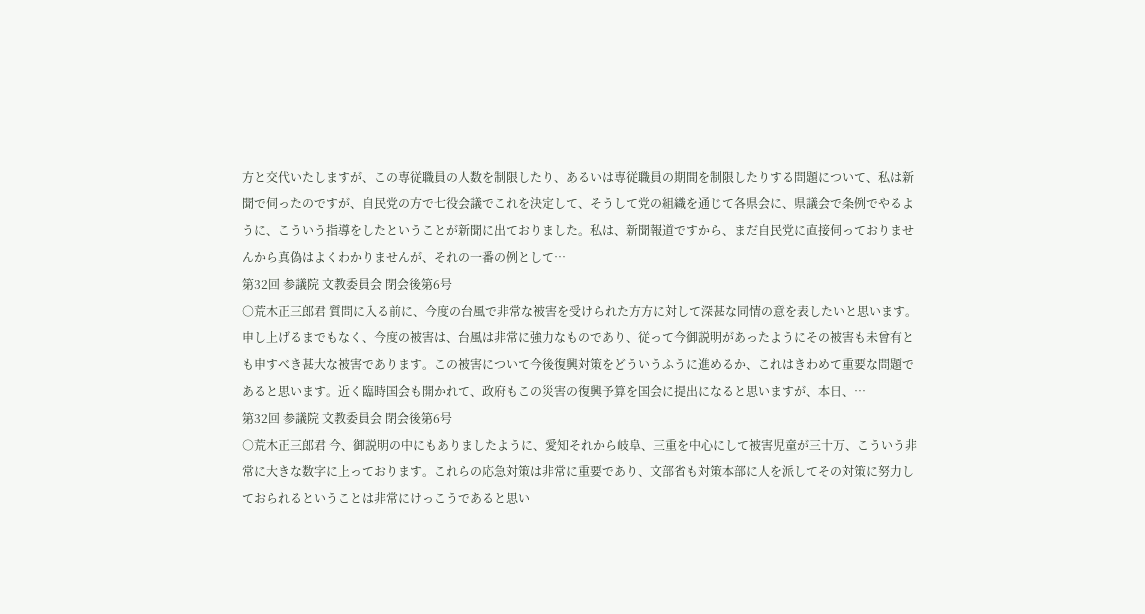方と交代いたしますが、この専従職員の人数を制限したり、あるいは専従職員の期間を制限したりする問題について、私は新聞で伺ったのですが、自民党の方で七役会議でこれを決定して、そうして党の組織を通じて各県会に、県議会で条例でやるように、こういう指導をしたということが新聞に出ておりました。私は、新聞報道ですから、まだ自民党に直接伺っておりませんから真偽はよくわかりませんが、それの一番の例として…
第32回 参議院 文教委員会 閉会後第6号
○荒木正三郎君 質問に入る前に、今度の台風で非常な被害を受けられた方方に対して深甚な同情の意を表したいと思います。申し上げるまでもなく、今度の被害は、台風は非常に強力なものであり、従って今御説明があったようにその被害も未曾有とも申すべき甚大な被害であります。この被害について今後復興対策をどういうふうに進めるか、これはきわめて重要な問題であると思います。近く臨時国会も開かれて、政府もこの災害の復興予算を国会に提出になると思いますが、本日、…
第32回 参議院 文教委員会 閉会後第6号
○荒木正三郎君 今、御説明の中にもありましたように、愛知それから岐阜、三重を中心にして被害児童が三十万、こういう非常に大きな数字に上っております。これらの応急対策は非常に重要であり、文部省も対策本部に人を派してその対策に努力しておられるということは非常にけっこうであると思い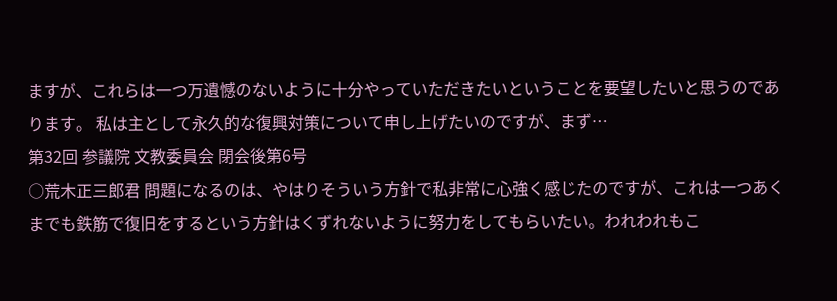ますが、これらは一つ万遺憾のないように十分やっていただきたいということを要望したいと思うのであります。 私は主として永久的な復興対策について申し上げたいのですが、まず…
第32回 参議院 文教委員会 閉会後第6号
○荒木正三郎君 問題になるのは、やはりそういう方針で私非常に心強く感じたのですが、これは一つあくまでも鉄筋で復旧をするという方針はくずれないように努力をしてもらいたい。われわれもこ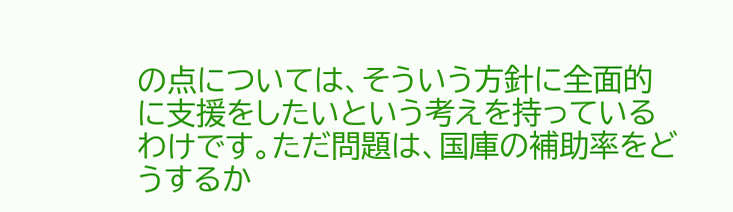の点については、そういう方針に全面的に支援をしたいという考えを持っているわけです。ただ問題は、国庫の補助率をどうするか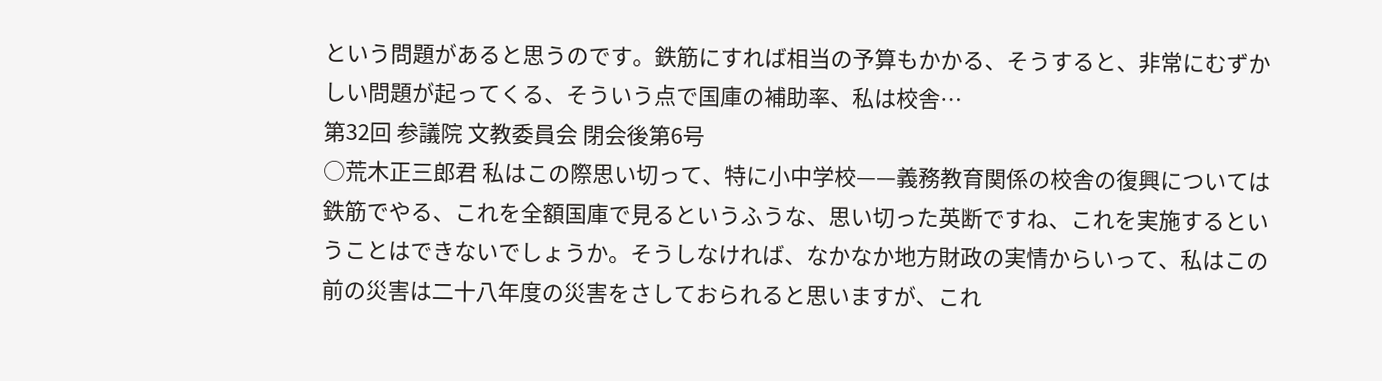という問題があると思うのです。鉄筋にすれば相当の予算もかかる、そうすると、非常にむずかしい問題が起ってくる、そういう点で国庫の補助率、私は校舎…
第32回 参議院 文教委員会 閉会後第6号
○荒木正三郎君 私はこの際思い切って、特に小中学校——義務教育関係の校舎の復興については鉄筋でやる、これを全額国庫で見るというふうな、思い切った英断ですね、これを実施するということはできないでしょうか。そうしなければ、なかなか地方財政の実情からいって、私はこの前の災害は二十八年度の災害をさしておられると思いますが、これ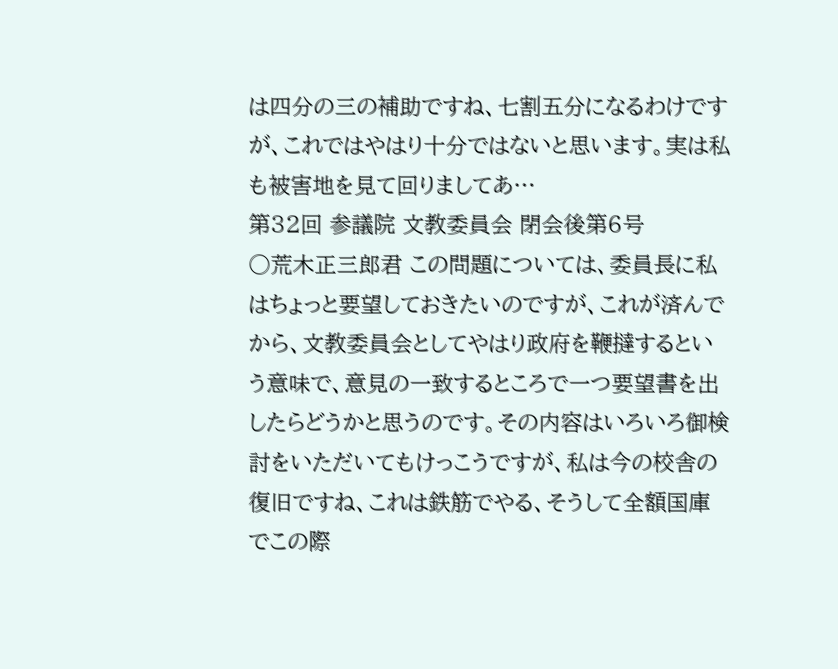は四分の三の補助ですね、七割五分になるわけですが、これではやはり十分ではないと思います。実は私も被害地を見て回りましてあ…
第32回 参議院 文教委員会 閉会後第6号
○荒木正三郎君 この問題については、委員長に私はちょっと要望しておきたいのですが、これが済んでから、文教委員会としてやはり政府を鞭撻するという意味で、意見の一致するところで一つ要望書を出したらどうかと思うのです。その内容はいろいろ御検討をいただいてもけっこうですが、私は今の校舎の復旧ですね、これは鉄筋でやる、そうして全額国庫でこの際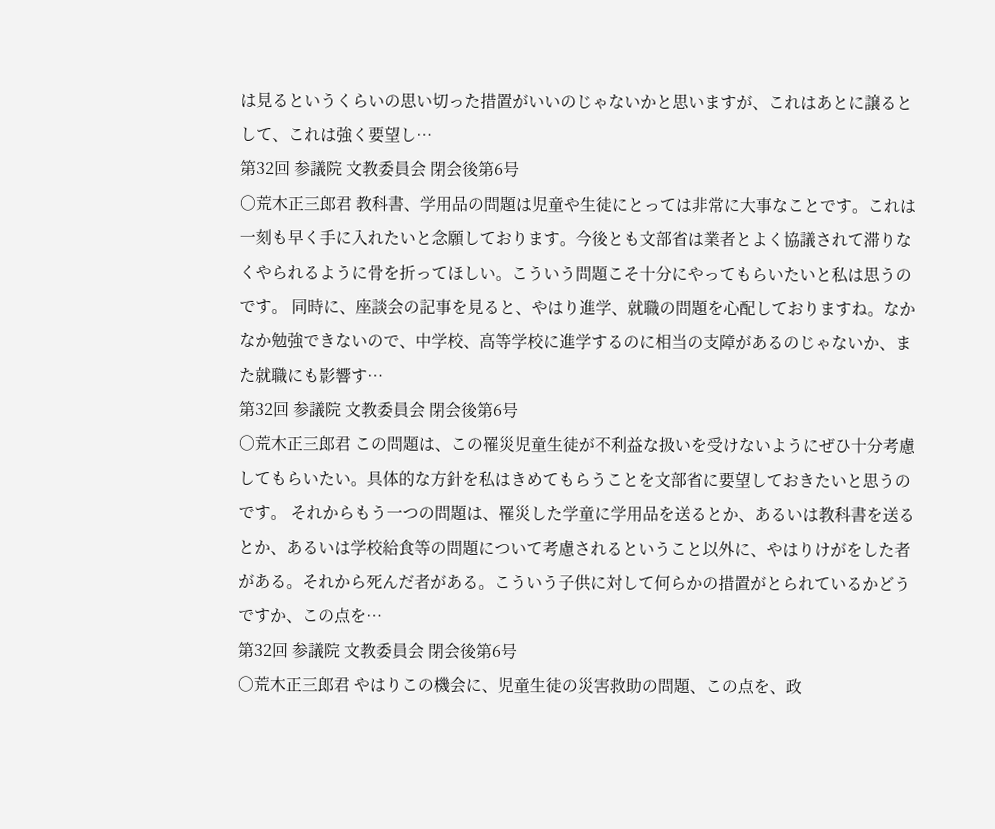は見るというくらいの思い切った措置がいいのじゃないかと思いますが、これはあとに譲るとして、これは強く要望し…
第32回 参議院 文教委員会 閉会後第6号
○荒木正三郎君 教科書、学用品の問題は児童や生徒にとっては非常に大事なことです。これは一刻も早く手に入れたいと念願しております。今後とも文部省は業者とよく協議されて滞りなくやられるように骨を折ってほしい。こういう問題こそ十分にやってもらいたいと私は思うのです。 同時に、座談会の記事を見ると、やはり進学、就職の問題を心配しておりますね。なかなか勉強できないので、中学校、高等学校に進学するのに相当の支障があるのじゃないか、また就職にも影響す…
第32回 参議院 文教委員会 閉会後第6号
○荒木正三郎君 この問題は、この罹災児童生徒が不利益な扱いを受けないようにぜひ十分考慮してもらいたい。具体的な方針を私はきめてもらうことを文部省に要望しておきたいと思うのです。 それからもう一つの問題は、罹災した学童に学用品を送るとか、あるいは教科書を送るとか、あるいは学校給食等の問題について考慮されるということ以外に、やはりけがをした者がある。それから死んだ者がある。こういう子供に対して何らかの措置がとられているかどうですか、この点を…
第32回 参議院 文教委員会 閉会後第6号
○荒木正三郎君 やはりこの機会に、児童生徒の災害救助の問題、この点を、政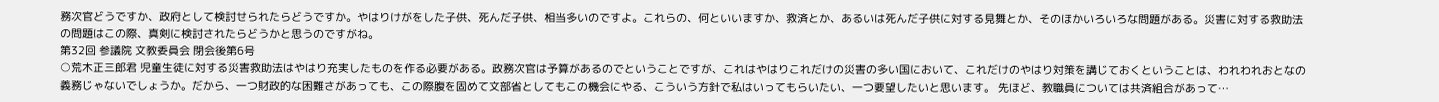務次官どうですか、政府として検討せられたらどうですか。やはりけがをした子供、死んだ子供、相当多いのですよ。これらの、何といいますか、救済とか、あるいは死んだ子供に対する見舞とか、そのほかいろいろな問題がある。災害に対する救助法の問題はこの際、真剣に検討されたらどうかと思うのですがね。
第32回 参議院 文教委員会 閉会後第6号
○荒木正三郎君 児童生徒に対する災害救助法はやはり充実したものを作る必要がある。政務次官は予算があるのでということですが、これはやはりこれだけの災害の多い国において、これだけのやはり対策を講じておくということは、われわれおとなの義務じゃないでしょうか。だから、一つ財政的な困難さがあっても、この際腹を固めて文部省としてもこの機会にやる、こういう方針で私はいってもらいたい、一つ要望したいと思います。 先ほど、教職員については共済組合があって…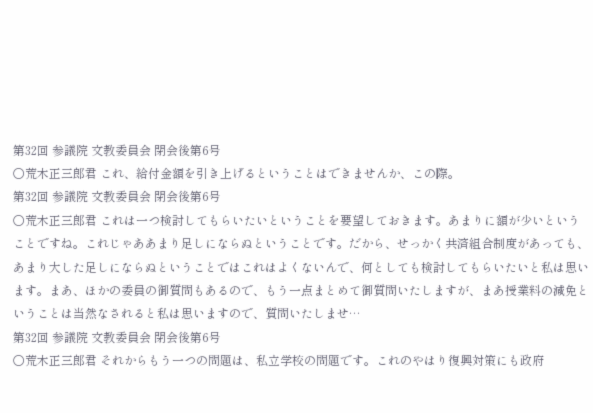第32回 参議院 文教委員会 閉会後第6号
○荒木正三郎君 これ、給付金額を引き上げるということはできませんか、この際。
第32回 参議院 文教委員会 閉会後第6号
○荒木正三郎君 これは一つ検討してもらいたいということを要望しておきます。あまりに額が少いということですね。これじゃああまり足しにならぬということです。だから、せっかく共済組合制度があっても、あまり大した足しにならぬということではこれはよくないんで、何としても検討してもらいたいと私は思います。まあ、ほかの委員の御質問もあるので、もう一点まとめて御質問いたしますが、まあ授業料の減免ということは当然なされると私は思いますので、質問いたしませ…
第32回 参議院 文教委員会 閉会後第6号
○荒木正三郎君 それからもう一つの問題は、私立学校の問題です。これのやはり復興対策にも政府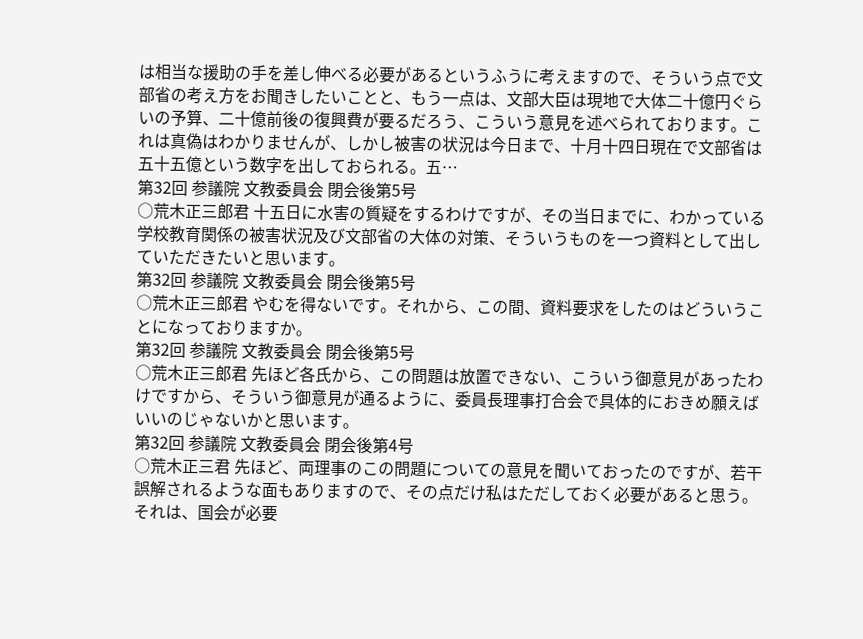は相当な援助の手を差し伸べる必要があるというふうに考えますので、そういう点で文部省の考え方をお聞きしたいことと、もう一点は、文部大臣は現地で大体二十億円ぐらいの予算、二十億前後の復興費が要るだろう、こういう意見を述べられております。これは真偽はわかりませんが、しかし被害の状況は今日まで、十月十四日現在で文部省は五十五億という数字を出しておられる。五…
第32回 参議院 文教委員会 閉会後第5号
○荒木正三郎君 十五日に水害の質疑をするわけですが、その当日までに、わかっている学校教育関係の被害状況及び文部省の大体の対策、そういうものを一つ資料として出していただきたいと思います。
第32回 参議院 文教委員会 閉会後第5号
○荒木正三郎君 やむを得ないです。それから、この間、資料要求をしたのはどういうことになっておりますか。
第32回 参議院 文教委員会 閉会後第5号
○荒木正三郎君 先ほど各氏から、この問題は放置できない、こういう御意見があったわけですから、そういう御意見が通るように、委員長理事打合会で具体的におきめ願えばいいのじゃないかと思います。
第32回 参議院 文教委員会 閉会後第4号
○荒木正三君 先ほど、両理事のこの問題についての意見を聞いておったのですが、若干誤解されるような面もありますので、その点だけ私はただしておく必要があると思う。 それは、国会が必要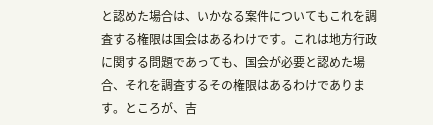と認めた場合は、いかなる案件についてもこれを調査する権限は国会はあるわけです。これは地方行政に関する問題であっても、国会が必要と認めた場合、それを調査するその権限はあるわけであります。ところが、吉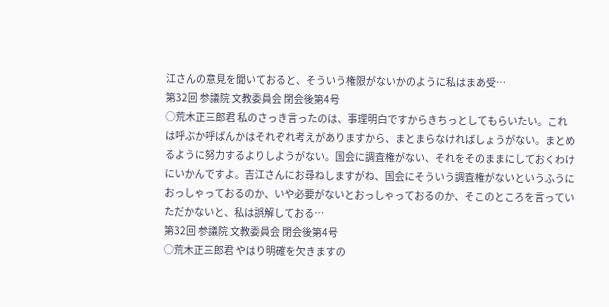江さんの意見を聞いておると、そういう権限がないかのように私はまあ受…
第32回 参議院 文教委員会 閉会後第4号
○荒木正三郎君 私のさっき言ったのは、事理明白ですからきちっとしてもらいたい。これは呼ぶか呼ばんかはそれぞれ考えがありますから、まとまらなければしょうがない。まとめるように努力するよりしようがない。国会に調査権がない、それをそのままにしておくわけにいかんですよ。吉江さんにお尋ねしますがね、国会にそういう調査権がないというふうにおっしゃっておるのか、いや必要がないとおっしゃっておるのか、そこのところを言っていただかないと、私は誤解しておる…
第32回 参議院 文教委員会 閉会後第4号
○荒木正三郎君 やはり明確を欠きますの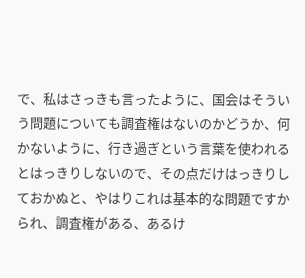で、私はさっきも言ったように、国会はそういう問題についても調査権はないのかどうか、何かないように、行き過ぎという言葉を使われるとはっきりしないので、その点だけはっきりしておかぬと、やはりこれは基本的な問題ですかられ、調査権がある、あるけ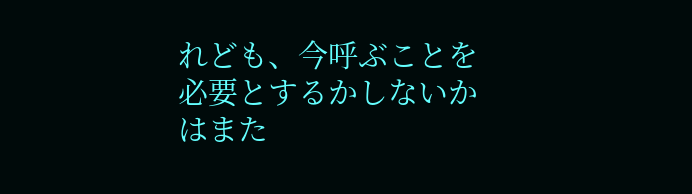れども、今呼ぶことを必要とするかしないかはまた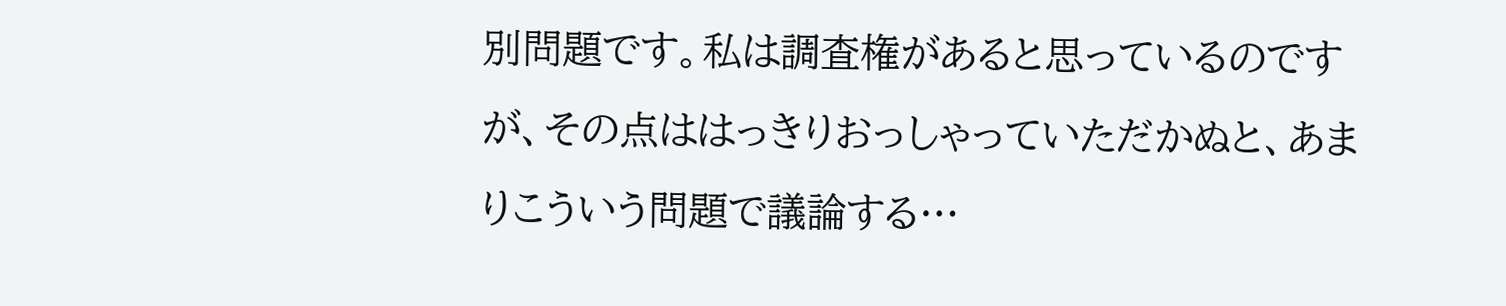別問題です。私は調査権があると思っているのですが、その点ははっきりおっしゃっていただかぬと、あまりこういう問題で議論する…